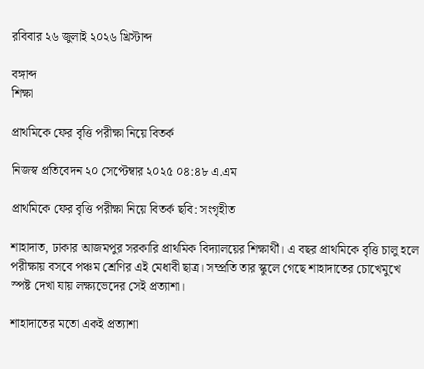রবিবার ২৬ জুলাই ২০২৬ খ্রিস্টাব্দ

বঙ্গাব্দ
শিক্ষা

প্রাথমিকে ফের বৃত্তি পরীক্ষা নিয়ে বিতর্ক

নিজস্ব প্রতিবেদন ২০ সেপ্টেম্বার ২০২৫ ০৪:৪৮ এ.এম

প্রাথমিকে ফের বৃত্তি পরীক্ষা নিয়ে বিতর্ক ছবি: সংগৃহীত

শাহাদাত, ঢাকার আজমপুর সরকারি প্রাথমিক বিদ্যালয়ের শিক্ষার্থী। এ বছর প্রাথমিকে বৃত্তি চালু হলে পরীক্ষায় বসবে পঞ্চম শ্রেণির এই মেধাবী ছাত্র। সম্প্রতি তার স্কুলে গেছে শাহাদাতের চোখেমুখে স্পষ্ট দেখা যায় লক্ষ্যভেদের সেই প্রত্যাশা।

শাহাদাতের মতো একই প্রত্যাশা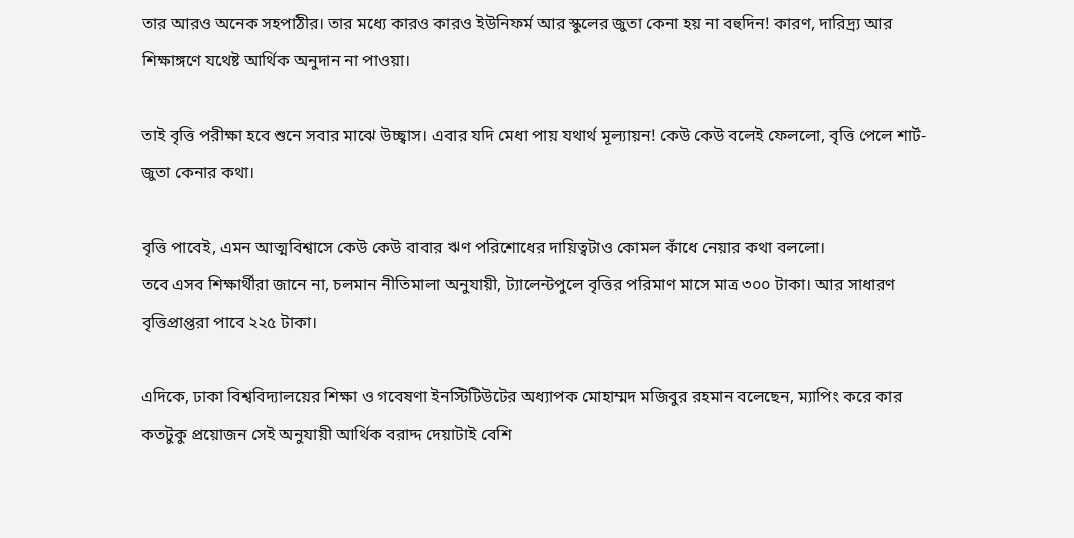তার আরও অনেক সহপাঠীর। তার মধ্যে কারও কারও ইউনিফর্ম আর স্কুলের জুতা কেনা হয় না বহুদিন! কারণ, দারিদ্র্য আর শিক্ষাঙ্গণে যথেষ্ট আর্থিক অনুদান না পাওয়া।

তাই বৃত্তি পরীক্ষা হবে শুনে সবার মাঝে উচ্ছ্বাস। এবার যদি মেধা পায় যথার্থ মূল্যায়ন! কেউ কেউ বলেই ফেললো, বৃত্তি পেলে শার্ট-জুতা কেনার কথা।

বৃত্তি পাবেই, এমন আত্মবিশ্বাসে কেউ কেউ বাবার ঋণ পরিশোধের দায়িত্বটাও কোমল কাঁধে নেয়ার কথা বললো।
তবে এসব শিক্ষার্থীরা জানে না, চলমান নীতিমালা অনুযায়ী, ট্যালেন্টপুলে বৃত্তির পরিমাণ মাসে মাত্র ৩০০ টাকা। আর সাধারণ বৃত্তিপ্রাপ্তরা পাবে ২২৫ টাকা।

এদিকে, ঢাকা বিশ্ববিদ্যালয়ের শিক্ষা ও গবেষণা ইনস্টিটিউটের অধ্যাপক মোহাম্মদ মজিবুর রহমান বলেছেন, ম্যাপিং করে কার কতটুকু প্রয়োজন সেই অনুযায়ী আর্থিক বরাদ্দ দেয়াটাই বেশি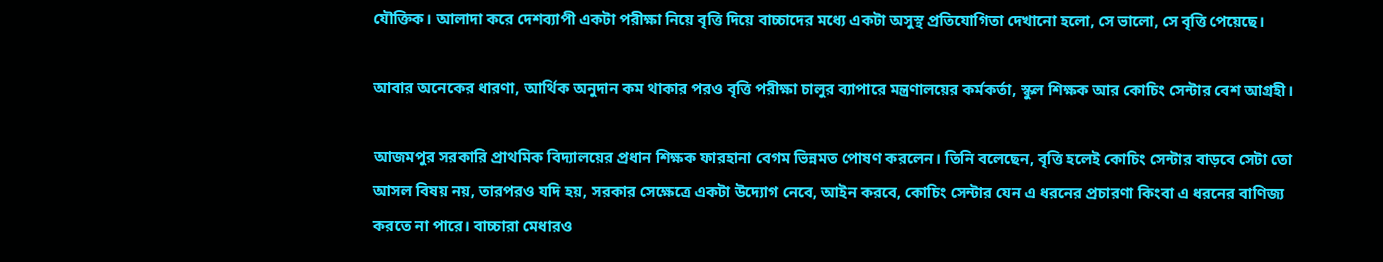যৌক্তিক। আলাদা করে দেশব্যাপী একটা পরীক্ষা নিয়ে বৃত্তি দিয়ে বাচ্চাদের মধ্যে একটা অসুস্থ প্রতিযোগিতা দেখানো হলো, সে ভালো, সে বৃত্তি পেয়েছে।

আবার অনেকের ধারণা, আর্থিক অনুদান কম থাকার পরও বৃত্তি পরীক্ষা চালুর ব্যাপারে মন্ত্রণালয়ের কর্মকর্তা, স্কুল শিক্ষক আর কোচিং সেন্টার বেশ আগ্রহী।

আজমপুর সরকারি প্রাথমিক বিদ্যালয়ের প্রধান শিক্ষক ফারহানা বেগম ভিন্নমত পোষণ করলেন। তিনি বলেছেন, বৃত্তি হলেই কোচিং সেন্টার বাড়বে সেটা তো আসল বিষয় নয়, তারপরও যদি হয়, সরকার সেক্ষেত্রে একটা উদ্যোগ নেবে, আইন করবে, কোচিং সেন্টার যেন এ ধরনের প্রচারণা কিংবা এ ধরনের বাণিজ্য করতে না পারে। বাচ্চারা মেধারও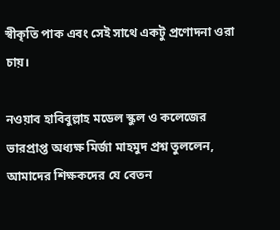স্বীকৃতি পাক এবং সেই সাথে একটু প্রণোদনা ওরা চায়।

নওয়াব হাবিবুল্লাহ মডেল স্কুল ও কলেজের ভারপ্রাপ্ত অধ্যক্ষ মির্জা মাহমুদ প্রশ্ন তুললেন, আমাদের শিক্ষকদের যে বেতন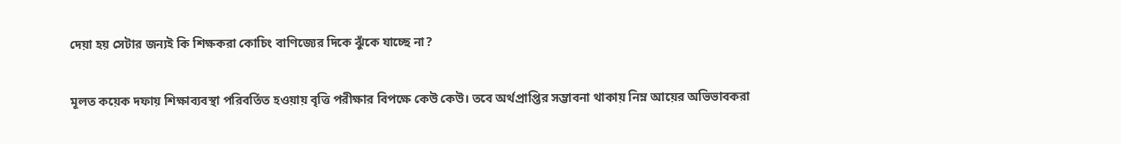দেয়া হয় সেটার জন্যই কি শিক্ষকরা কোচিং বাণিজ্যের দিকে ঝুঁকে যাচ্ছে না?

মূলত কয়েক দফায় শিক্ষাব্যবস্থা পরিবর্তিত হওয়ায় বৃত্তি পরীক্ষার বিপক্ষে কেউ কেউ। তবে অর্থপ্রাপ্তির সম্ভাবনা থাকায় নিম্ন আয়ের অভিভাবকরা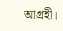আগ্রহী।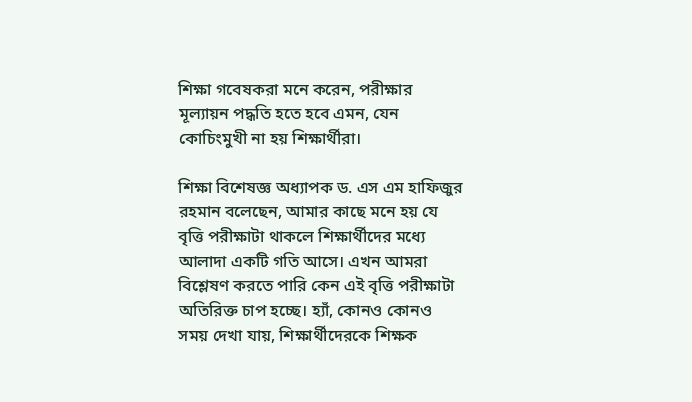শিক্ষা গবেষকরা মনে করেন, পরীক্ষার মূল্যায়ন পদ্ধতি হতে হবে এমন, যেন কোচিংমুখী না হয় শিক্ষার্থীরা।

শিক্ষা বিশেষজ্ঞ অধ্যাপক ড. এস এম হাফিজুর রহমান বলেছেন, আমার কাছে মনে হয় যে বৃত্তি পরীক্ষাটা থাকলে শিক্ষার্থীদের মধ্যে আলাদা একটি গতি আসে। এখন আমরা বিশ্লেষণ করতে পারি কেন এই বৃত্তি পরীক্ষাটা অতিরিক্ত চাপ হচ্ছে। হ্যাঁ, কোনও কোনও সময় দেখা যায়, শিক্ষার্থীদেরকে শিক্ষক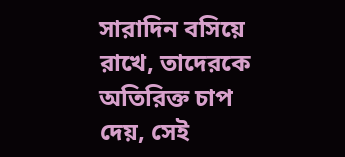সারাদিন বসিয়ে রাখে, তাদেরকে অতিরিক্ত চাপ দেয়, সেই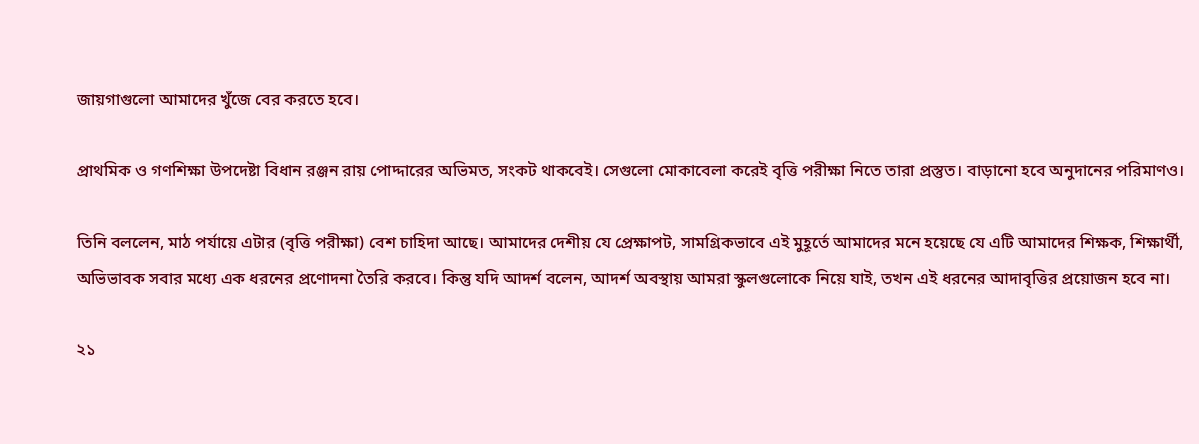জায়গাগুলো আমাদের খুঁজে বের করতে হবে।

প্রাথমিক ও গণশিক্ষা উপদেষ্টা বিধান রঞ্জন রায় পোদ্দারের অভিমত, সংকট থাকবেই। সেগুলো মোকাবেলা করেই বৃত্তি পরীক্ষা নিতে তারা প্রস্তুত। বাড়ানো হবে অনুদানের পরিমাণও।

তিনি বললেন, মাঠ পর্যায়ে এটার (বৃত্তি পরীক্ষা) বেশ চাহিদা আছে। আমাদের দেশীয় যে প্রেক্ষাপট, সামগ্রিকভাবে এই মুহূর্তে আমাদের মনে হয়েছে যে এটি আমাদের শিক্ষক, শিক্ষার্থী, অভিভাবক সবার মধ্যে এক ধরনের প্রণোদনা তৈরি করবে। কিন্তু যদি আদর্শ বলেন, আদর্শ অবস্থায় আমরা স্কুলগুলোকে নিয়ে যাই, তখন এই ধরনের আদাবৃত্তির প্রয়োজন হবে না।

২১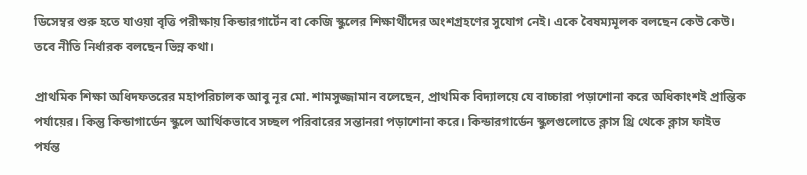ডিসেম্বর শুরু হতে যাওয়া বৃত্তি পরীক্ষায় কিন্ডারগার্টেন বা কেজি স্কুলের শিক্ষার্থীদের অংশগ্রহণের সুযোগ নেই। একে বৈষম্যমূলক বলছেন কেউ কেউ। তবে নীতি নির্ধারক বলছেন ভিন্ন কথা।

প্রাথমিক শিক্ষা অধিদফতরের মহাপরিচালক আবু নূর মো. শামসুজ্জামান বলেছেন, প্রাথমিক বিদ্যালয়ে যে বাচ্চারা পড়াশোনা করে অধিকাংশই প্রান্তিক পর্যায়ের। কিন্তু কিন্ডাগার্ডেন স্কুলে আর্থিকভাবে সচ্ছল পরিবারের সন্তানরা পড়াশোনা করে। কিন্ডারগার্ডেন স্কুলগুলোতে ক্লাস থ্রি থেকে ক্লাস ফাইভ পর্যন্ত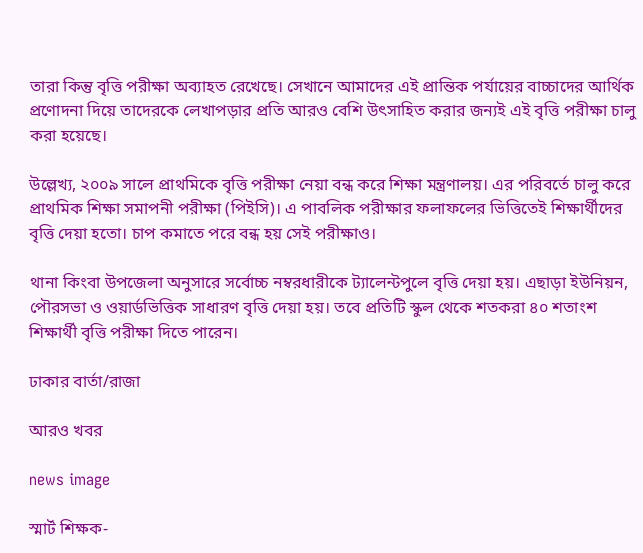তারা কিন্তু বৃত্তি পরীক্ষা অব্যাহত রেখেছে। সেখানে আমাদের এই প্রান্তিক পর্যায়ের বাচ্চাদের আর্থিক প্রণোদনা দিয়ে তাদেরকে লেখাপড়ার প্রতি আরও বেশি উৎসাহিত করার জন্যই এই বৃত্তি পরীক্ষা চালু করা হয়েছে।

উল্লেখ্য, ২০০৯ সালে প্রাথমিকে বৃত্তি পরীক্ষা নেয়া বন্ধ করে শিক্ষা মন্ত্রণালয়। এর পরিবর্তে চালু করে প্রাথমিক শিক্ষা সমাপনী পরীক্ষা (পিইসি)। এ পাবলিক পরীক্ষার ফলাফলের ভিত্তিতেই শিক্ষার্থীদের বৃত্তি দেয়া হতো। চাপ কমাতে পরে বন্ধ হয় সেই পরীক্ষাও।

থানা কিংবা উপজেলা অনুসারে সর্বোচ্চ নম্বরধারীকে ট্যালেন্টপুলে বৃত্তি দেয়া হয়। এছাড়া ইউনিয়ন, পৌরসভা ও ওয়ার্ডভিত্তিক সাধারণ বৃত্তি দেয়া হয়। তবে প্রতিটি স্কুল থেকে শতকরা ৪০ শতাংশ শিক্ষার্থী বৃত্তি পরীক্ষা দিতে পারেন।

ঢাকার বার্তা/রাজা

আরও খবর

news image

স্মার্ট শিক্ষক-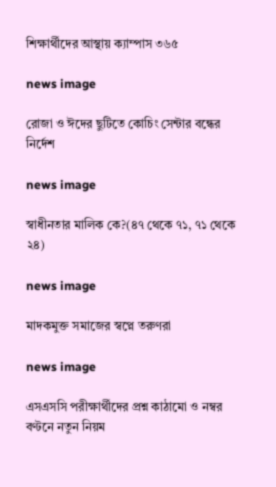শিক্ষার্থীদের আস্থায় ক্যাম্পাস ৩৬৫

news image

রোজা ও ঈদের ছুটিতে কোচিং সেন্টার বন্ধের নির্দেশ

news image

স্বাধীনতার মালিক কে?(৪৭ থেকে ৭১, ৭১ থেকে ২৪)

news image

মাদকমুক্ত সমাজের স্বপ্নে তরুণরা

news image

এসএসসি পরীক্ষার্থীদের প্রশ্ন কাঠামো ও নম্বর বণ্টনে নতুন নিয়ম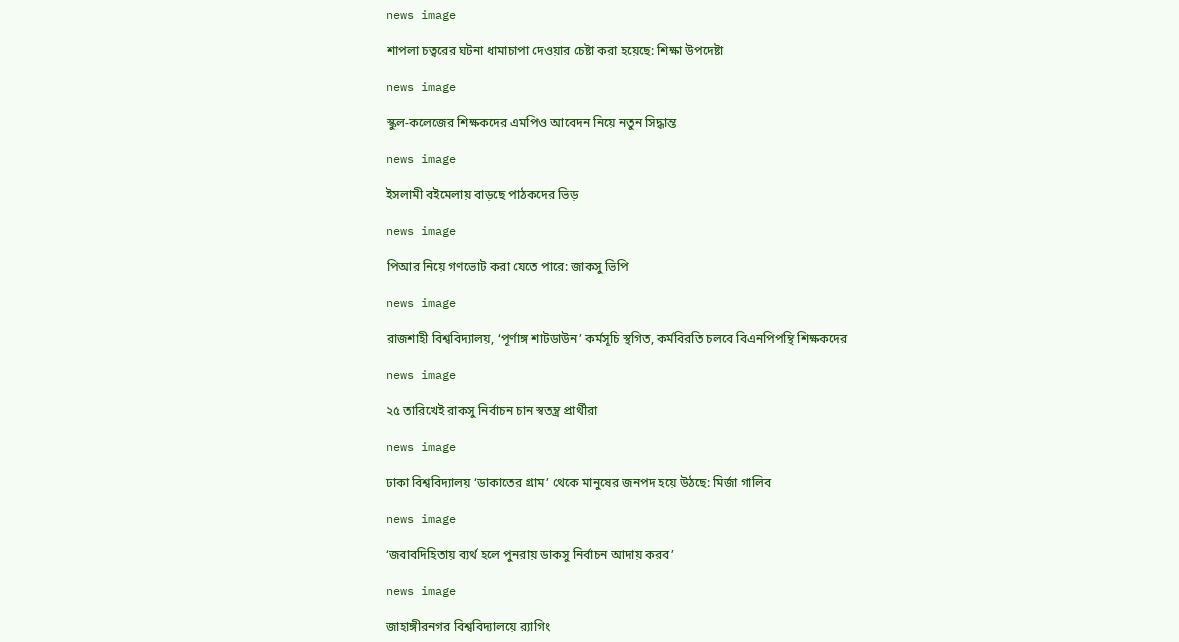news image

শাপলা চত্বরের ঘটনা ধামাচাপা দেওয়ার চেষ্টা করা হয়েছে: শিক্ষা উপদেষ্টা

news image

স্কুল-কলেজের শিক্ষকদের এমপিও আবেদন নিয়ে নতুন সিদ্ধান্ত

news image

ইসলামী বইমেলায় বাড়ছে পাঠকদের ভিড়

news image

পিআর নিয়ে গণভোট করা যেতে পারে: জাকসু ভিপি

news image

রাজশাহী বিশ্ববিদ্যালয়, ‘পূর্ণাঙ্গ শাটডাউন’ কর্মসূচি স্থগিত, কর্মবিরতি চলবে বিএনপিপন্থি শিক্ষকদের

news image

২৫ তারিখেই রাকসু নির্বাচন চান স্বতন্ত্র প্রার্থীরা

news image

ঢাকা বিশ্ববিদ্যালয় ‘ডাকাতের গ্রাম’ থেকে মানুষের জনপদ হয়ে উঠছে: মির্জা গালিব

news image

‘জবাবদিহিতায় ব্যর্থ হলে পুনরায় ডাকসু নির্বাচন আদায় করব’

news image

জাহাঙ্গীরনগর বিশ্ববিদ্যালয়ে র‍্যাগিং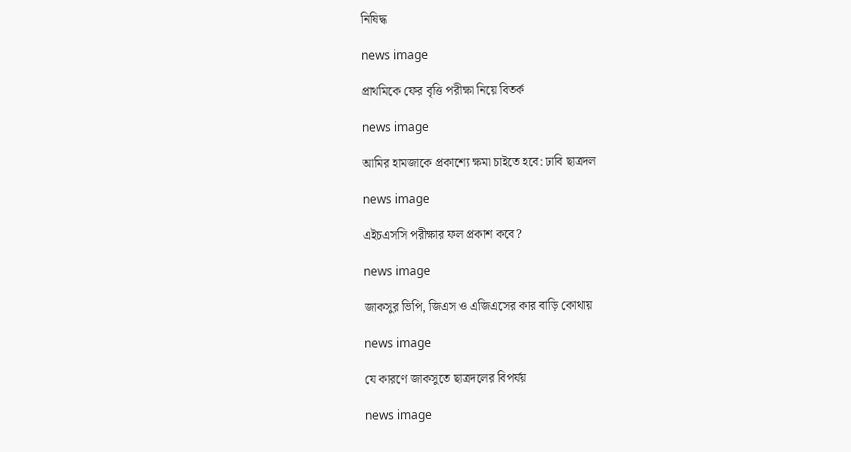নিষিদ্ধ

news image

প্রাথমিকে ফের বৃত্তি পরীক্ষা নিয়ে বিতর্ক

news image

আমির হামজাকে প্রকাশ্যে ক্ষমা চাইতে হবে: ঢাবি ছাত্রদল

news image

এইচএসসি পরীক্ষার ফল প্রকাশ কবে?

news image

জাকসুর ভিপি, জিএস ও এজিএসের কার বাড়ি কোথায়

news image

যে কারণে জাকসুতে ছাত্রদলের বিপর্যয়

news image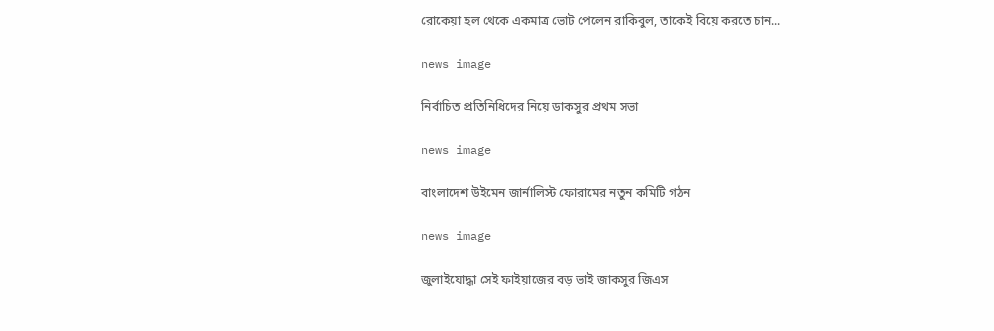রোকেয়া হল থেকে একমাত্র ভোট পেলেন রাকিবুল, তাকেই বিয়ে করতে চান...

news image

নির্বাচিত প্রতিনিধিদের নিয়ে ডাকসুর প্রথম সভা

news image

বাংলাদেশ উইমেন জার্নালিস্ট ফোরামের নতুন কমিটি গঠন

news image

জুলাইযোদ্ধা সেই ফাইয়াজের বড় ভাই জাকসুর জিএস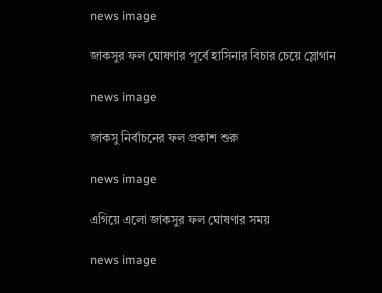news image

জাকসুর ফল ঘোষণার পূর্বে হাসিনার বিচার চেয়ে স্লোগান

news image

জাকসু নির্বাচনের ফল প্রকাশ শুরু

news image

এগিয়ে এলো জাকসুর ফল ঘোষণার সময়

news image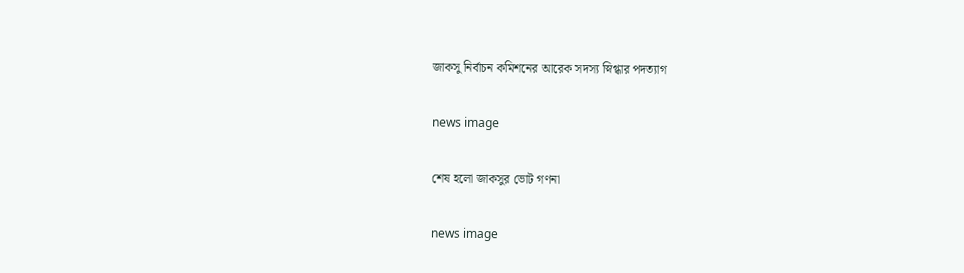জাকসু নির্বাচন কমিশনের আরেক সদস্য স্নিগ্ধার পদত্যাগ

news image

শেষ হলো জাকসুর ভোট গণনা

news image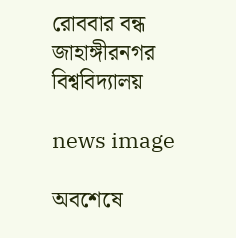রোববার বন্ধ জাহাঙ্গীরনগর বিশ্ববিদ্যালয়

news image

অবশেষে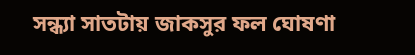সন্ধ্যা সাতটায় জাকসুর ফল ঘোষণা